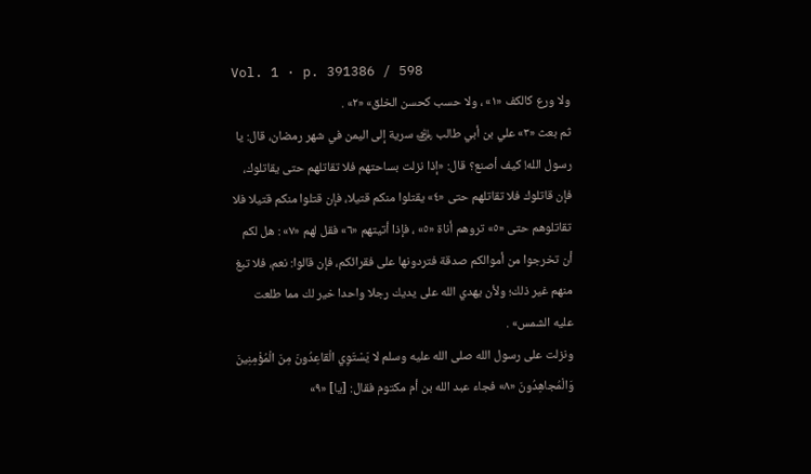Vol. 1 · p. 391386 / 598
ولا ورع كالكف «١» ، ولا حسب كحسن الخلق» «٢» .
ثم بعث «٣» علي بن أبي طالب ﵁ سرية إلى اليمن في شهر رمضان، قال: يا رسول الله! كيف أصنع؟ قال: «إذا نزلت بساحتهم فلا تقاتلهم حتى يقاتلوك، فإن قاتلوك فلا تقاتلهم حتى «٤» يقتلوا منكم قتيلا، فإن قتلوا منكم قتيلا فلا تقاتلوهم حتى «٥» تروهم أناة «٥» ، فإذا أتيتهم «٦» فقل لهم «٧» : هل لكم أن تخرجوا من أموالكم صدقة فتردونها على فقرائكم، فإن قالوا: نعم، فلا تبغ منهم غير ذلك؛ ولأن يهدي الله على يديك رجلا واحدا خير لك مما طلعت عليه الشمس» .
ونزلت على رسول الله صلى الله عليه وسلم لا يَسْتَوِي الْقاعِدُونَ مِنَ الْمُؤْمِنِينَ وَالْمُجاهِدُونَ «٨» فجاء عبد الله بن أم مكتوم فقال: [يا] «٩»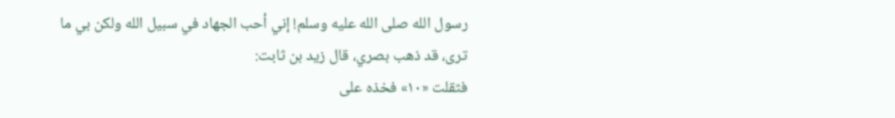رسول الله صلى الله عليه وسلم! إني أحب الجهاد في سبيل الله ولكن بي ما ترى، قد ذهب بصري، قال زيد بن ثابت:
فثقلت «١٠» فخذه على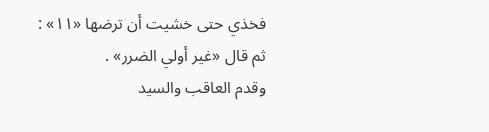فخذي حتى خشيت أن ترضها «١١» : ثم قال «غير أولي الضرر» .
وقدم العاقب والسيد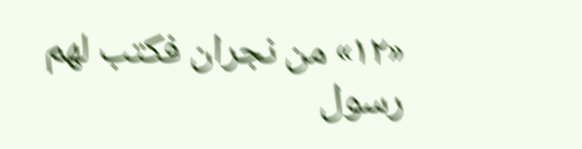«١٢» من نجران فكتب لهم رسول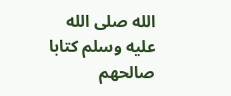الله صلى الله عليه وسلم كتابا صالحهم